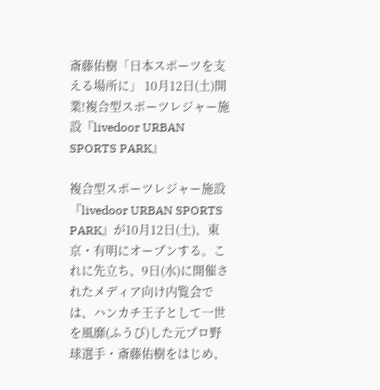斎藤佑樹「日本スポーツを支える場所に」 10月12日(土)開業!複合型スポーツレジャー施設『livedoor URBAN SPORTS PARK』

複合型スポーツレジャー施設『livedoor URBAN SPORTS PARK』が10月12日(土)、東京・有明にオープンする。これに先立ち、9日(水)に開催されたメディア向け内覧会では、ハンカチ王子として一世を風靡(ふうび)した元プロ野球選手・斎藤佑樹をはじめ、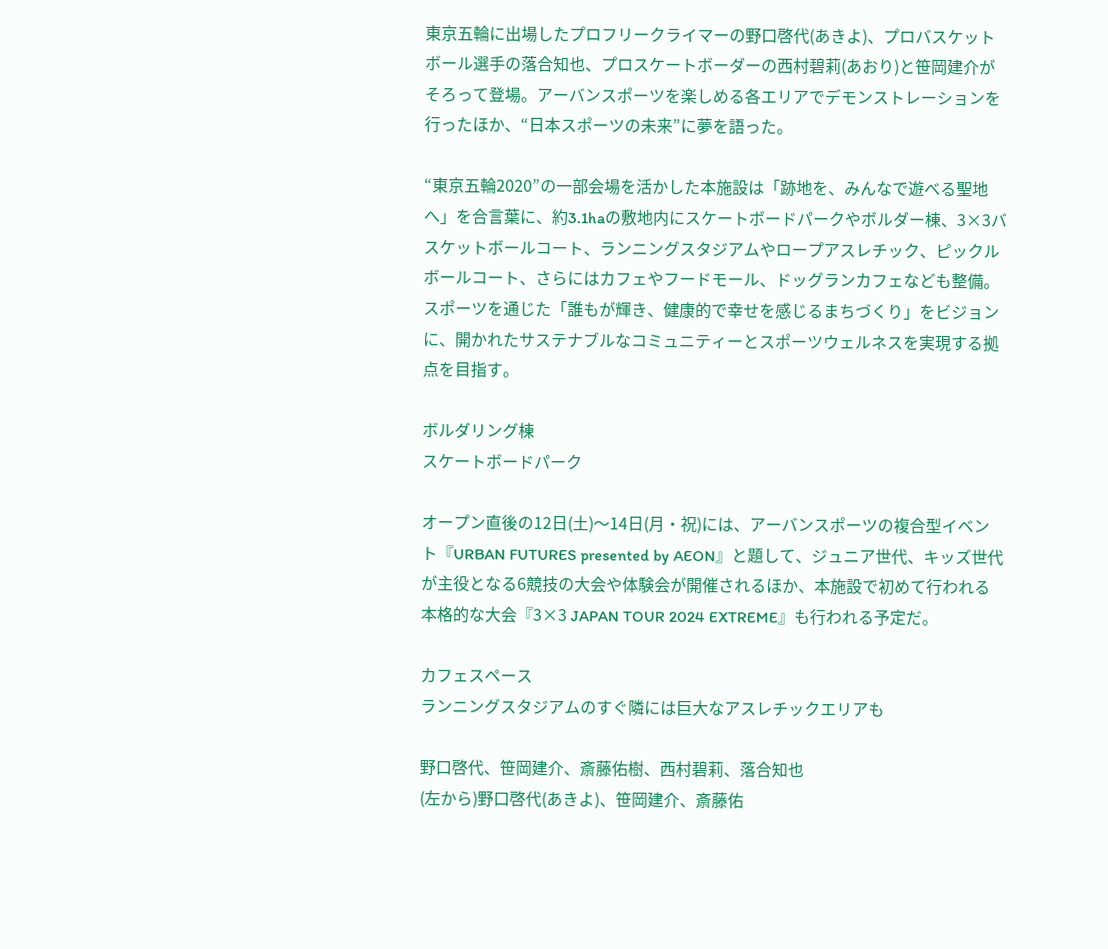東京五輪に出場したプロフリークライマーの野口啓代(あきよ)、プロバスケットボール選手の落合知也、プロスケートボーダーの西村碧莉(あおり)と笹岡建介がそろって登場。アーバンスポーツを楽しめる各エリアでデモンストレーションを行ったほか、“日本スポーツの未来”に夢を語った。

“東京五輪2020”の一部会場を活かした本施設は「跡地を、みんなで遊べる聖地へ」を合言葉に、約3.1haの敷地内にスケートボードパークやボルダー棟、3×3バスケットボールコート、ランニングスタジアムやロープアスレチック、ピックルボールコート、さらにはカフェやフードモール、ドッグランカフェなども整備。スポーツを通じた「誰もが輝き、健康的で幸せを感じるまちづくり」をビジョンに、開かれたサステナブルなコミュニティーとスポーツウェルネスを実現する拠点を目指す。

ボルダリング棟
スケートボードパーク

オープン直後の12日(土)〜14日(月・祝)には、アーバンスポーツの複合型イベント『URBAN FUTURES presented by AEON』と題して、ジュニア世代、キッズ世代が主役となる6競技の大会や体験会が開催されるほか、本施設で初めて行われる本格的な大会『3×3 JAPAN TOUR 2024 EXTREME』も行われる予定だ。

カフェスペース
ランニングスタジアムのすぐ隣には巨大なアスレチックエリアも

野口啓代、笹岡建介、斎藤佑樹、西村碧莉、落合知也
(左から)野口啓代(あきよ)、笹岡建介、斎藤佑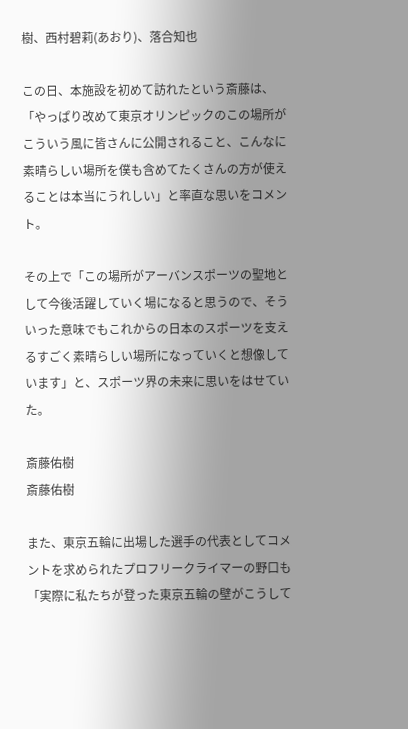樹、西村碧莉(あおり)、落合知也

この日、本施設を初めて訪れたという斎藤は、「やっぱり改めて東京オリンピックのこの場所がこういう風に皆さんに公開されること、こんなに素晴らしい場所を僕も含めてたくさんの方が使えることは本当にうれしい」と率直な思いをコメント。

その上で「この場所がアーバンスポーツの聖地として今後活躍していく場になると思うので、そういった意味でもこれからの日本のスポーツを支えるすごく素晴らしい場所になっていくと想像しています」と、スポーツ界の未来に思いをはせていた。

斎藤佑樹
斎藤佑樹

また、東京五輪に出場した選手の代表としてコメントを求められたプロフリークライマーの野口も「実際に私たちが登った東京五輪の壁がこうして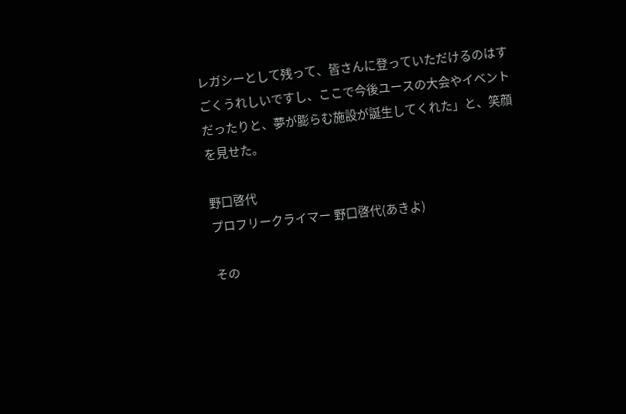レガシーとして残って、皆さんに登っていただけるのはすごくうれしいですし、ここで今後ユースの大会やイベントだったりと、夢が膨らむ施設が誕生してくれた」と、笑顔を見せた。

野口啓代
プロフリークライマー 野口啓代(あきよ)

その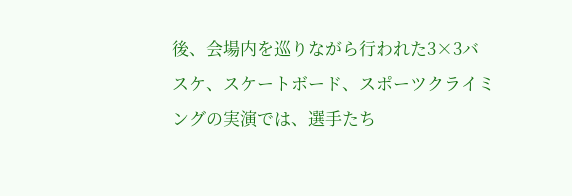後、会場内を巡りながら行われた3×3バスケ、スケートボード、スポーツクライミングの実演では、選手たち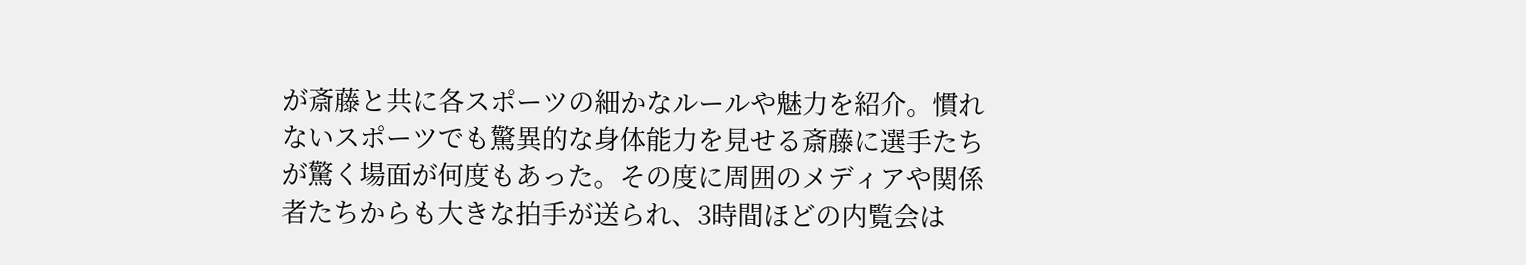が斎藤と共に各スポーツの細かなルールや魅力を紹介。慣れないスポーツでも驚異的な身体能力を見せる斎藤に選手たちが驚く場面が何度もあった。その度に周囲のメディアや関係者たちからも大きな拍手が送られ、3時間ほどの内覧会は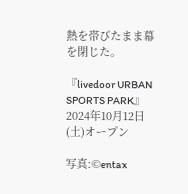熱を帯びたまま幕を閉じた。

『livedoor URBAN SPORTS PARK』
2024年10月12日(土)オープン

写真:©entax